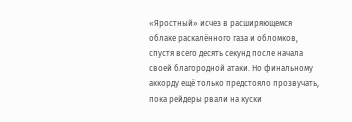«Яростный» исчез в расширяющемся облаке раскалённого газа и обломков, спустя всего десять секунд после начала своей благородной атаки. Но финальному аккорду ещё только предстояло прозвучать, пока рейдеры рвали на куски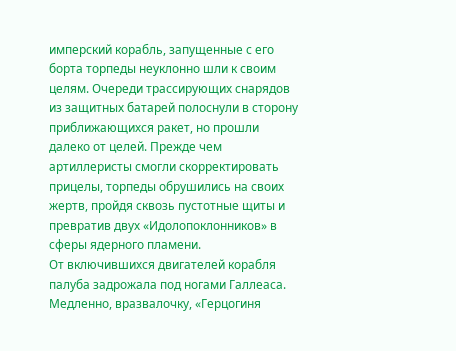имперский корабль, запущенные с его борта торпеды неуклонно шли к своим целям. Очереди трассирующих снарядов из защитных батарей полоснули в сторону приближающихся ракет, но прошли далеко от целей. Прежде чем артиллеристы смогли скорректировать прицелы, торпеды обрушились на своих жертв, пройдя сквозь пустотные щиты и превратив двух «Идолопоклонников» в сферы ядерного пламени.
От включившихся двигателей корабля палуба задрожала под ногами Галлеаса. Медленно, вразвалочку, «Герцогиня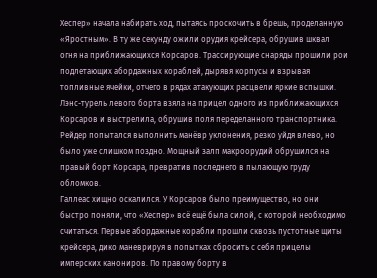Хеспер» начала набирать ход, пытаясь проскочить в брешь, проделанную «Яростным». В ту же секунду ожили орудия крейсера, обрушив шквал огня на приближающихся Корсаров. Трассирующие снаряды прошили рои подлетающих абордажных кораблей, дырявя корпусы и взрывая топливные ячейки, отчего в рядах атакующих расцвели яркие вспышки. Лэнс-турель левого борта взяла на прицел одного из приближающихся Корсаров и выстрелила, обрушив поля переделанного транспортника. Рейдер попытался выполнить манёвр уклонения, резко уйдя влево, но было уже слишком поздно. Мощный залп макроорудий обрушился на правый борт Корсара, превратив последнего в пылающую груду обломков.
Галлеас хищно оскалился. У Корсаров было преимущество, но они быстро поняли, что «Хеспер» всё ещё была силой, с которой необходимо считаться. Первые абордажные корабли прошли сквозь пустотные щиты крейсера, дико маневрируя в попытках сбросить с себя прицелы имперских канониров. По правому борту в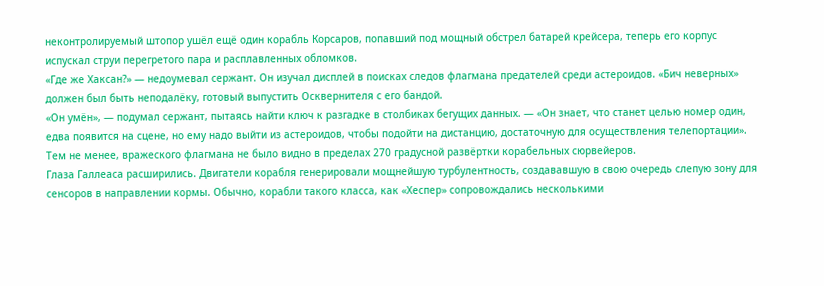неконтролируемый штопор ушёл ещё один корабль Корсаров, попавший под мощный обстрел батарей крейсера, теперь его корпус испускал струи перегретого пара и расплавленных обломков.
«Где же Хаксан?» — недоумевал сержант. Он изучал дисплей в поисках следов флагмана предателей среди астероидов. «Бич неверных» должен был быть неподалёку, готовый выпустить Осквернителя с его бандой.
«Он умён», — подумал сержант, пытаясь найти ключ к разгадке в столбиках бегущих данных. — «Он знает, что станет целью номер один, едва появится на сцене, но ему надо выйти из астероидов, чтобы подойти на дистанцию, достаточную для осуществления телепортации».
Тем не менее, вражеского флагмана не было видно в пределах 270 градусной развёртки корабельных сюрвейеров.
Глаза Галлеаса расширились. Двигатели корабля генерировали мощнейшую турбулентность, создававшую в свою очередь слепую зону для сенсоров в направлении кормы. Обычно, корабли такого класса, как «Хеспер» сопровождались несколькими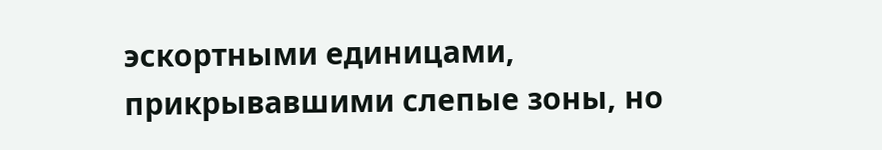эскортными единицами, прикрывавшими слепые зоны, но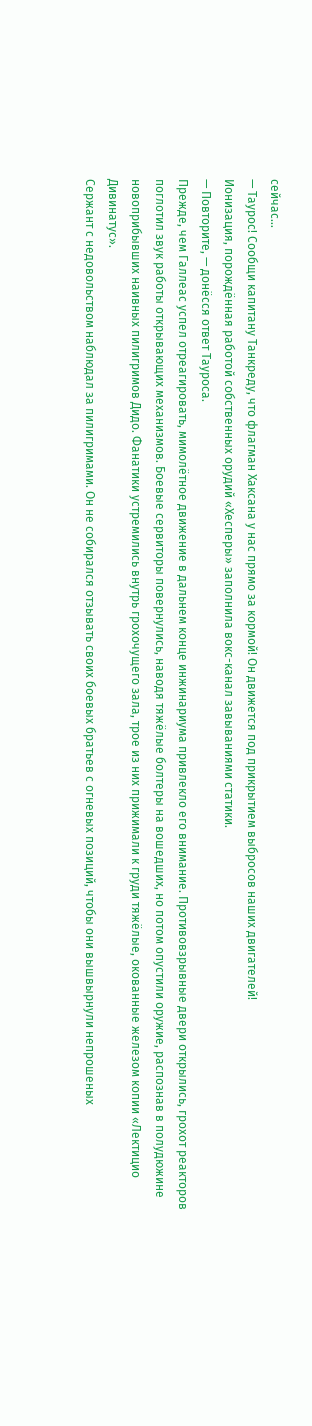сейчас…
— Таурос! Сообщи капитану Танкреду, что флагман Хаксана у нас прямо за кормой! Он движется под прикрытием выбросов наших двигателей!
Ионизация, порождённая работой собственных орудий «Хесперы» заполнила вокс-канал завываниями статики.
— Повторите, — донёсся ответ Тауроса.
Прежде, чем Галлеас успел отреагировать, мимолётное движение в дальнем конце инжинариума привлекло его внимание. Противовзрывные двери открылись, грохот реакторов поглотил звук работы открывающих механизмов. Боевые сервиторы повернулись, наводя тяжёлые болтеры на вошедших, но потом опустили оружие, распознав в полудюжине новоприбывших наивных пилигримов Дидо. Фанатики устремились внутрь грохочущего зала, трое из них прижимали к груди тяжёлые, окованные железом копии «Лектицио Дивинатус».
Сержант с недовольством наблюдал за пилигримами. Он не собирался отзывать своих боевых братьев с огневых позиций, чтобы они вышвырнули непрошеных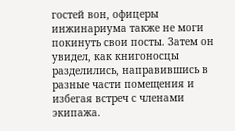гостей вон, офицеры инжинариума также не моги покинуть свои посты. Затем он увидел, как книгоносцы разделились, направившись в разные части помещения и избегая встреч с членами экипажа.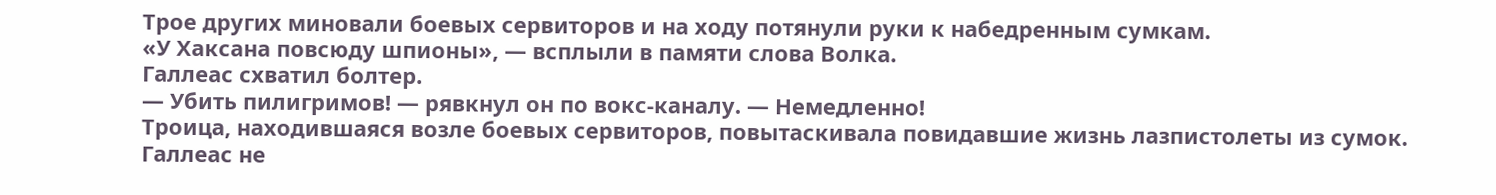Трое других миновали боевых сервиторов и на ходу потянули руки к набедренным сумкам.
«У Хаксана повсюду шпионы», — всплыли в памяти слова Волка.
Галлеас схватил болтер.
— Убить пилигримов! — рявкнул он по вокс-каналу. — Немедленно!
Троица, находившаяся возле боевых сервиторов, повытаскивала повидавшие жизнь лазпистолеты из сумок. Галлеас не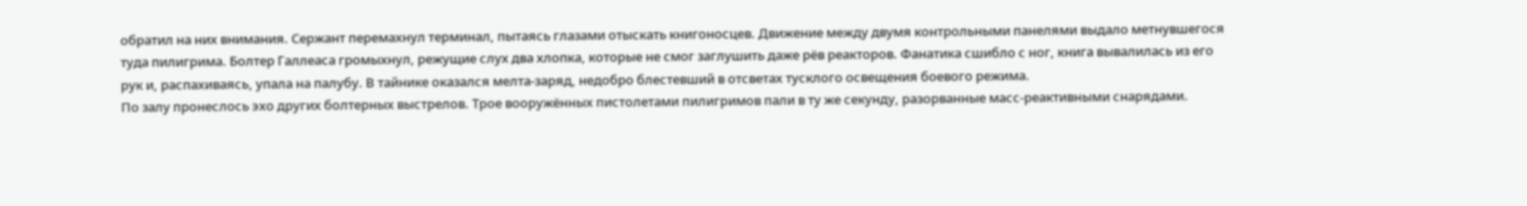обратил на них внимания. Сержант перемахнул терминал, пытаясь глазами отыскать книгоносцев. Движение между двумя контрольными панелями выдало метнувшегося туда пилигрима. Болтер Галлеаса громыхнул, режущие слух два хлопка, которые не смог заглушить даже рёв реакторов. Фанатика сшибло с ног, книга вывалилась из его рук и, распахиваясь, упала на палубу. В тайнике оказался мелта-заряд, недобро блестевший в отсветах тусклого освещения боевого режима.
По залу пронеслось эхо других болтерных выстрелов. Трое вооружённых пистолетами пилигримов пали в ту же секунду, разорванные масс-реактивными снарядами.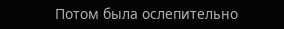Потом была ослепительно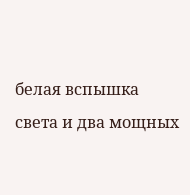белая вспышка света и два мощных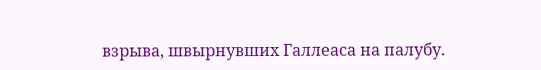взрыва, швырнувших Галлеаса на палубу.